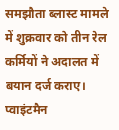समझौता ब्लास्ट मामले में शुक्रवार को तीन रेल कर्मियों ने अदालत में बयान दर्ज कराए। प्वाइंटमैन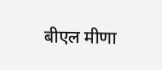बीएल मीणा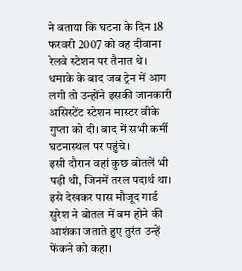ने बताया कि घटना के दिन 18 फरवरी 2007 को वह दीवाना रेलवे स्टेशन पर तैनात थे।
धमाके के बाद जब ट्रेन में आग लगी तो उन्होंने इसकी जानकारी असिस्टेंट स्टेशन मास्टर वीके गुप्ता को दी। बाद में सभी कर्मी घटनास्थल पर पहुंचे।
इसी दौरान वहां कुछ बोतलें भी पड़ी थी, जिनमें तरल पदार्थ था। इसे देखकर पास मौजूद गार्ड सुरेश ने बोतल में बम होने की आशंका जताते हुए तुरंत उन्हें फेंकने को कहा।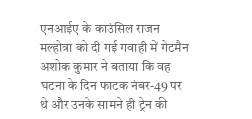एनआईए के काउंसिल राजन मल्होत्रा को दी गई गवाही में गेटमैन अशोक कुमार ने बताया कि वह घटना के दिन फाटक नंबर-49 पर थे और उनके सामने ही ट्रेन की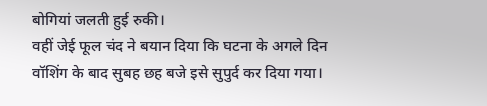बोगियां जलती हुई रुकी।
वहीं जेई फूल चंद ने बयान दिया कि घटना के अगले दिन वॉशिंग के बाद सुबह छह बजे इसे सुपुर्द कर दिया गया।